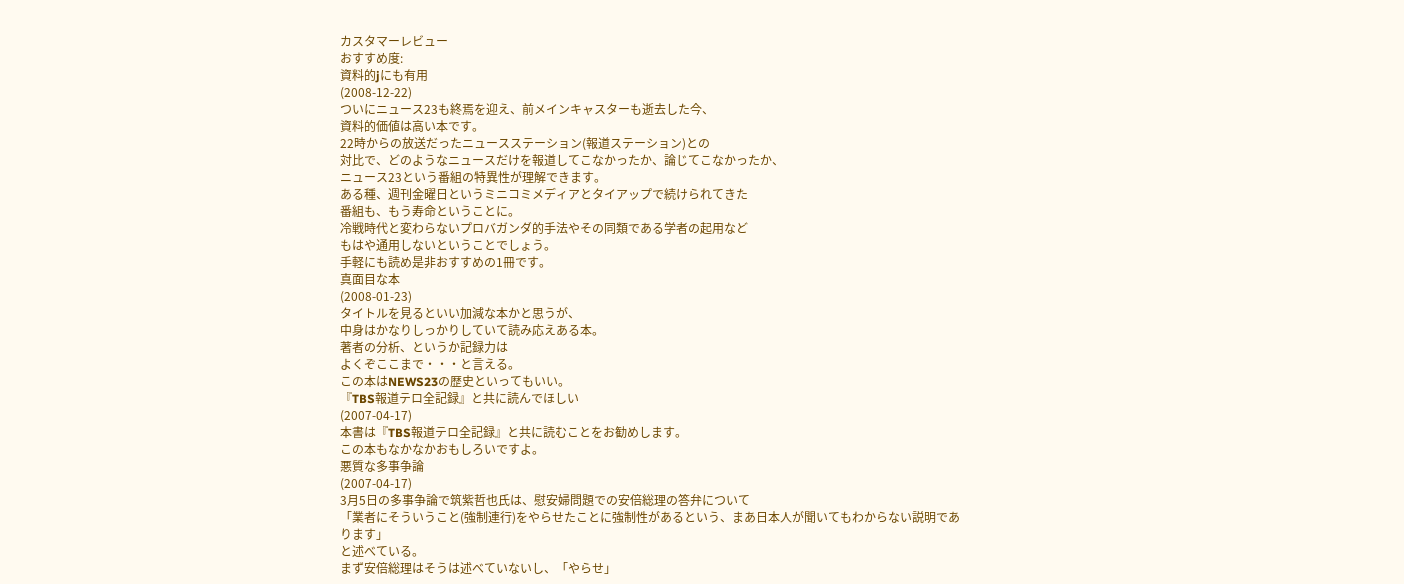カスタマーレビュー
おすすめ度:
資料的jにも有用
(2008-12-22)
ついにニュース23も終焉を迎え、前メインキャスターも逝去した今、
資料的価値は高い本です。
22時からの放送だったニュースステーション(報道ステーション)との
対比で、どのようなニュースだけを報道してこなかったか、論じてこなかったか、
ニュース23という番組の特異性が理解できます。
ある種、週刊金曜日というミニコミメディアとタイアップで続けられてきた
番組も、もう寿命ということに。
冷戦時代と変わらないプロバガンダ的手法やその同類である学者の起用など
もはや通用しないということでしょう。
手軽にも読め是非おすすめの1冊です。
真面目な本
(2008-01-23)
タイトルを見るといい加減な本かと思うが、
中身はかなりしっかりしていて読み応えある本。
著者の分析、というか記録力は
よくぞここまで・・・と言える。
この本はNEWS23の歴史といってもいい。
『TBS報道テロ全記録』と共に読んでほしい
(2007-04-17)
本書は『TBS報道テロ全記録』と共に読むことをお勧めします。
この本もなかなかおもしろいですよ。
悪質な多事争論
(2007-04-17)
3月5日の多事争論で筑紫哲也氏は、慰安婦問題での安倍総理の答弁について
「業者にそういうこと(強制連行)をやらせたことに強制性があるという、まあ日本人が聞いてもわからない説明であります」
と述べている。
まず安倍総理はそうは述べていないし、「やらせ」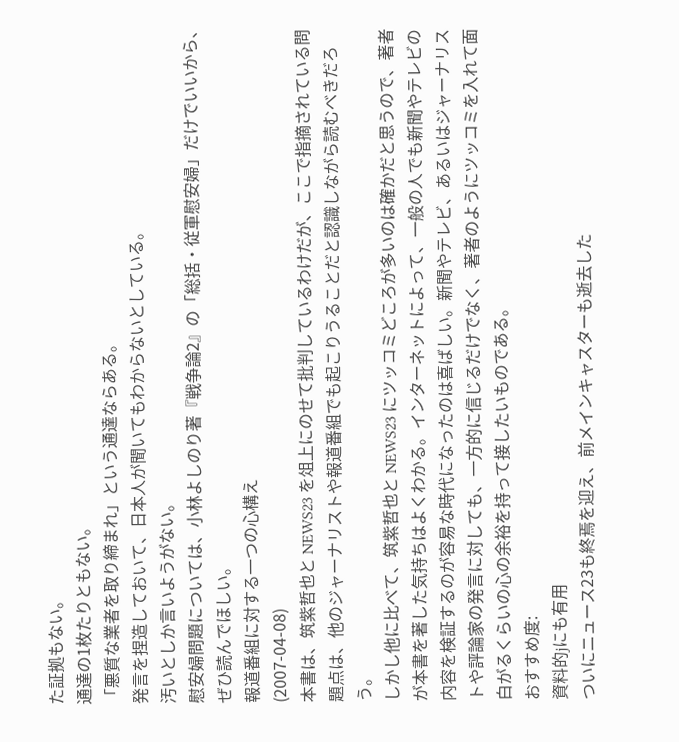た証拠もない。
通達の1枚たりともない。
「悪質な業者を取り締まれ」という通達ならある。
発言を捏造しておいて、日本人が聞いてもわからないとしている。
汚いとしか言いようがない。
慰安婦問題については、小林よしのり著『戦争論2』の「総括・従軍慰安婦」だけでいいから、ぜひ読んでほしい。
報道番組に対する一つの心構え
(2007-04-08)
本書は、筑紫哲也と NEWS23 を俎上にのせて批判しているわけだが、ここで指摘されている問題点は、他のジャーナリストや報道番組でも起こりうることだと認識しながら読むべきだろう。
しかし他に比べて、筑紫哲也と NEWS23 にツッコミどころが多いのは確かだと思うので、著者が本書を著した気持ちはよくわかる。インターネットによって、一般の人でも新聞やテレビの内容を検証するのが容易な時代になったのは喜ばしい。新聞やテレビ、あるいはジャーナリストや評論家の発言に対しても、一方的に信じるだけでなく、著者のようにツッコミを入れて面白がるくらいの心の余裕を持って接したいものである。
おすすめ度:
資料的jにも有用
ついにニュース23も終焉を迎え、前メインキャスターも逝去した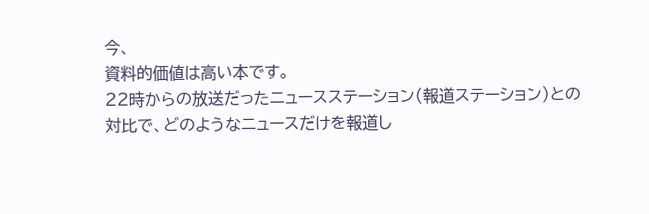今、
資料的価値は高い本です。
22時からの放送だったニュースステーション(報道ステーション)との
対比で、どのようなニュースだけを報道し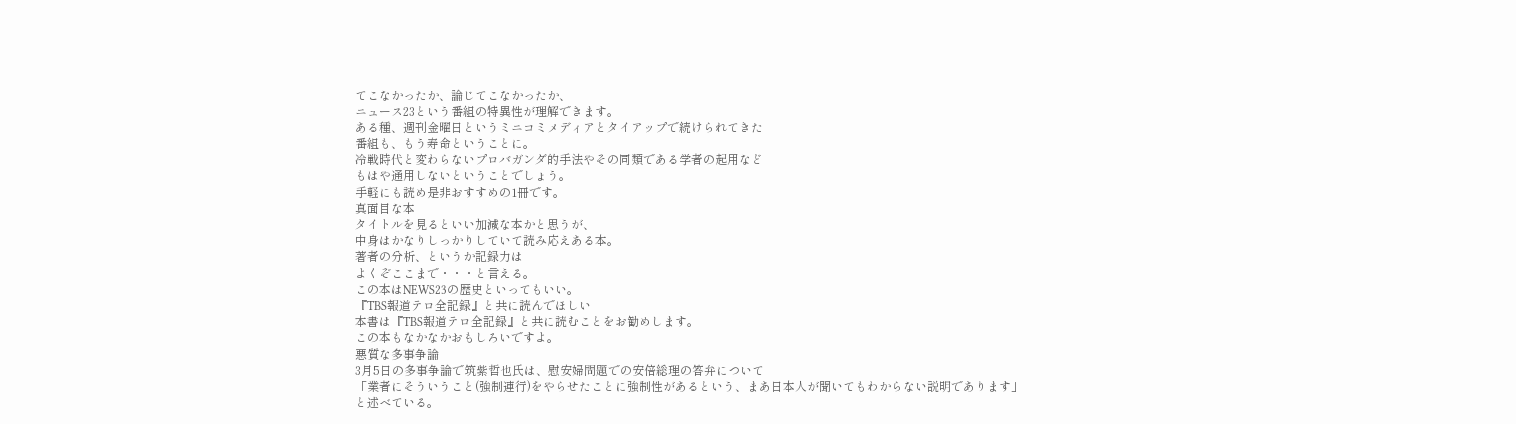てこなかったか、論じてこなかったか、
ニュース23という番組の特異性が理解できます。
ある種、週刊金曜日というミニコミメディアとタイアップで続けられてきた
番組も、もう寿命ということに。
冷戦時代と変わらないプロバガンダ的手法やその同類である学者の起用など
もはや通用しないということでしょう。
手軽にも読め是非おすすめの1冊です。
真面目な本
タイトルを見るといい加減な本かと思うが、
中身はかなりしっかりしていて読み応えある本。
著者の分析、というか記録力は
よくぞここまで・・・と言える。
この本はNEWS23の歴史といってもいい。
『TBS報道テロ全記録』と共に読んでほしい
本書は『TBS報道テロ全記録』と共に読むことをお勧めします。
この本もなかなかおもしろいですよ。
悪質な多事争論
3月5日の多事争論で筑紫哲也氏は、慰安婦問題での安倍総理の答弁について
「業者にそういうこと(強制連行)をやらせたことに強制性があるという、まあ日本人が聞いてもわからない説明であります」
と述べている。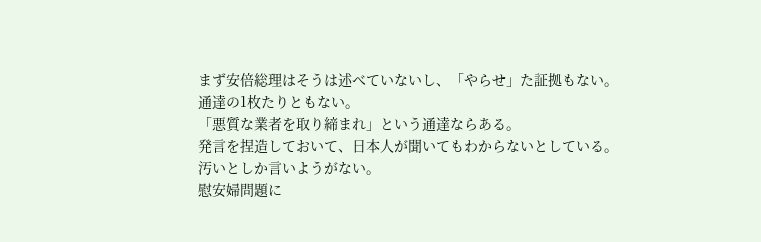まず安倍総理はそうは述べていないし、「やらせ」た証拠もない。
通達の1枚たりともない。
「悪質な業者を取り締まれ」という通達ならある。
発言を捏造しておいて、日本人が聞いてもわからないとしている。
汚いとしか言いようがない。
慰安婦問題に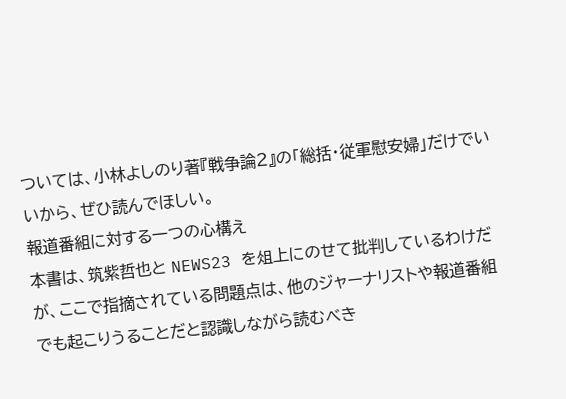ついては、小林よしのり著『戦争論2』の「総括・従軍慰安婦」だけでいいから、ぜひ読んでほしい。
報道番組に対する一つの心構え
本書は、筑紫哲也と NEWS23 を俎上にのせて批判しているわけだが、ここで指摘されている問題点は、他のジャーナリストや報道番組でも起こりうることだと認識しながら読むべき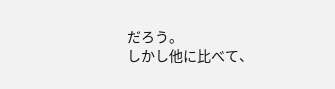だろう。
しかし他に比べて、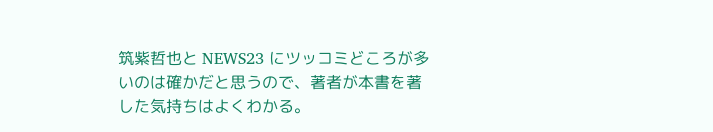筑紫哲也と NEWS23 にツッコミどころが多いのは確かだと思うので、著者が本書を著した気持ちはよくわかる。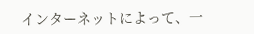インターネットによって、一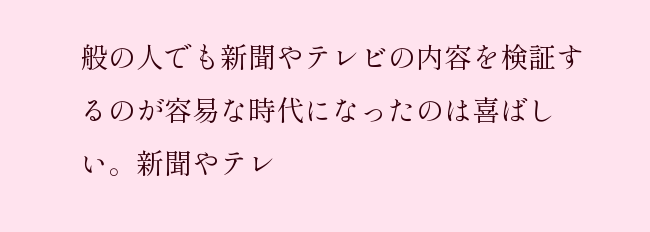般の人でも新聞やテレビの内容を検証するのが容易な時代になったのは喜ばしい。新聞やテレ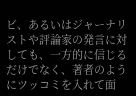ビ、あるいはジャーナリストや評論家の発言に対しても、一方的に信じるだけでなく、著者のようにツッコミを入れて面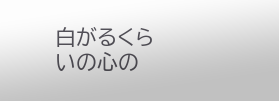白がるくらいの心の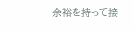余裕を持って接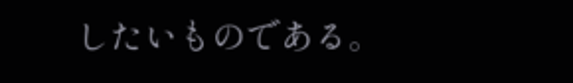したいものである。